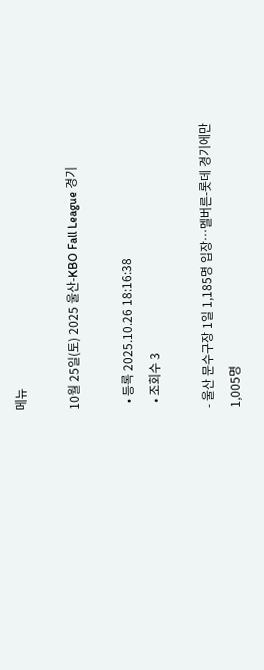메뉴

10월 25일(토) 2025 울산-KBO Fall League 경기

  • 등록 2025.10.26 18:16:38
  • 조회수 3

- 울산 문수구장 1일 1,185명 입장…멜버른-롯데 경기에만 1,005명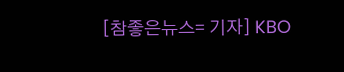[참좋은뉴스= 기자] KBO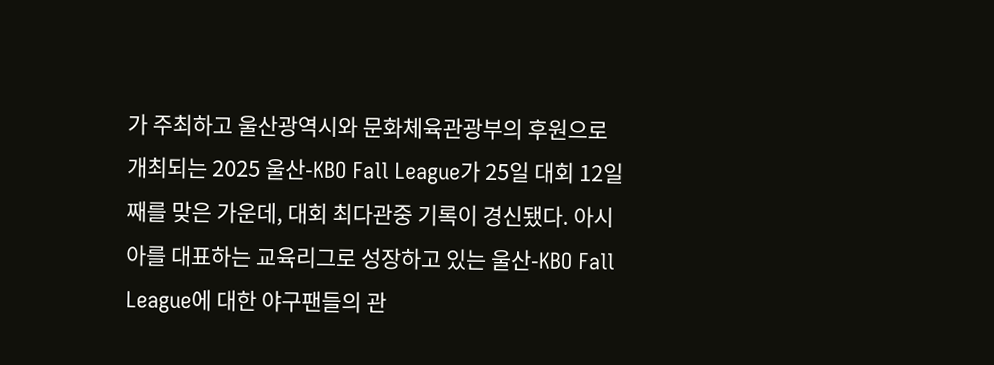가 주최하고 울산광역시와 문화체육관광부의 후원으로 개최되는 2025 울산-KBO Fall League가 25일 대회 12일째를 맞은 가운데, 대회 최다관중 기록이 경신됐다. 아시아를 대표하는 교육리그로 성장하고 있는 울산-KBO Fall League에 대한 야구팬들의 관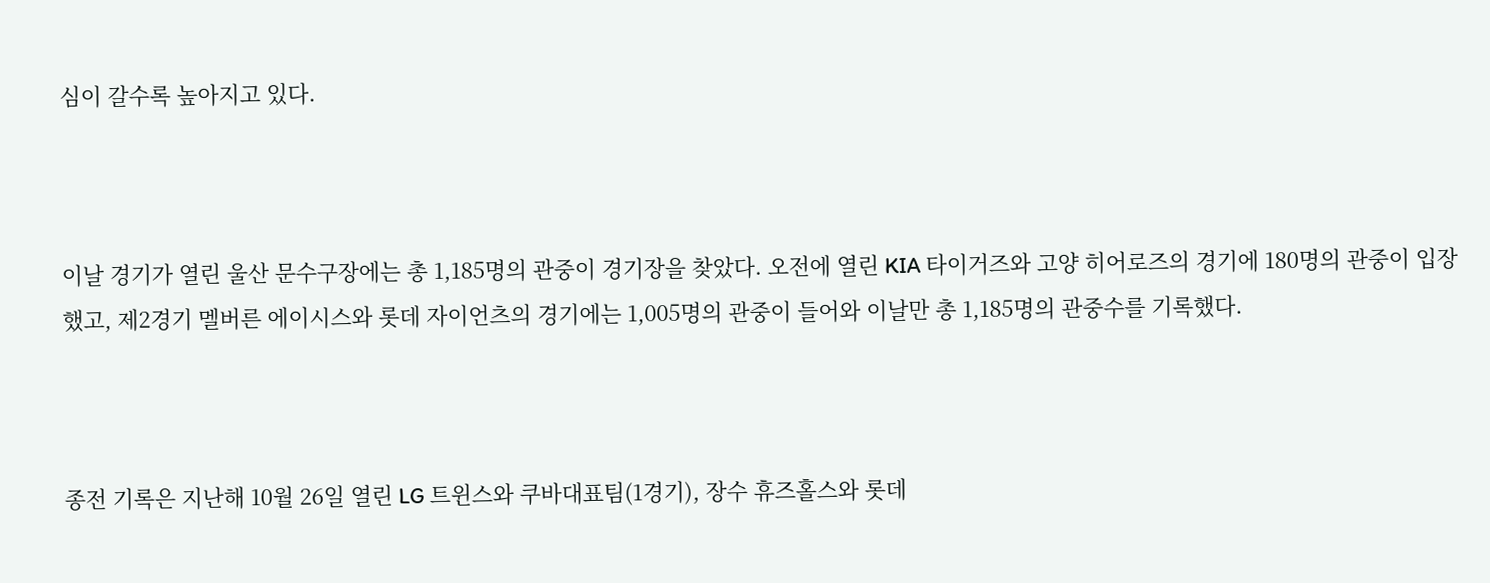심이 갈수록 높아지고 있다.



이날 경기가 열린 울산 문수구장에는 총 1,185명의 관중이 경기장을 찾았다. 오전에 열린 KIA 타이거즈와 고양 히어로즈의 경기에 180명의 관중이 입장했고, 제2경기 멜버른 에이시스와 롯데 자이언츠의 경기에는 1,005명의 관중이 들어와 이날만 총 1,185명의 관중수를 기록했다.



종전 기록은 지난해 10월 26일 열린 LG 트윈스와 쿠바대표팀(1경기), 장수 휴즈홀스와 롯데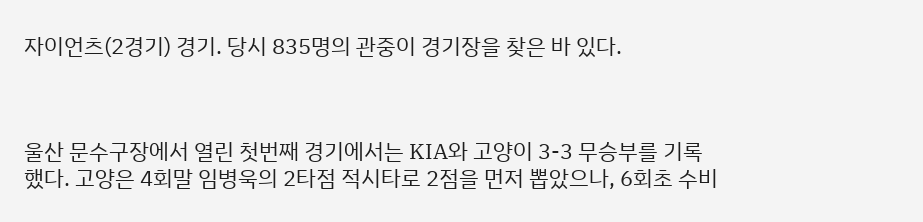자이언츠(2경기) 경기. 당시 835명의 관중이 경기장을 찾은 바 있다.



울산 문수구장에서 열린 첫번째 경기에서는 KIA와 고양이 3-3 무승부를 기록했다. 고양은 4회말 임병욱의 2타점 적시타로 2점을 먼저 뽑았으나, 6회초 수비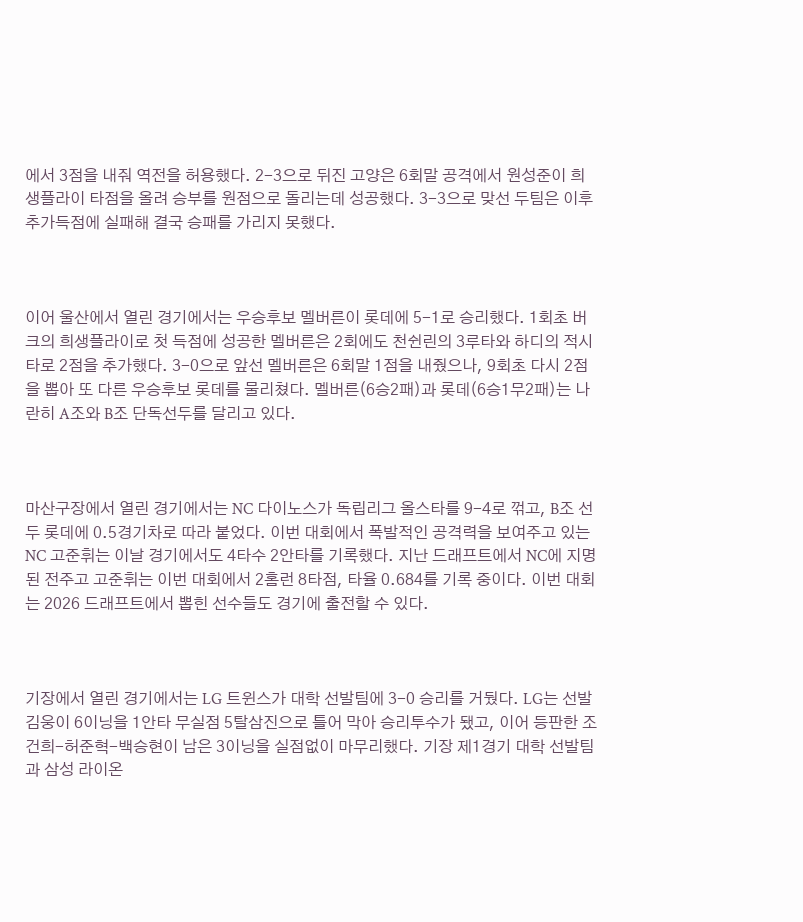에서 3점을 내줘 역전을 허용했다. 2-3으로 뒤진 고양은 6회말 공격에서 원성준이 희생플라이 타점을 올려 승부를 원점으로 돌리는데 성공했다. 3-3으로 맞선 두팀은 이후 추가득점에 실패해 결국 승패를 가리지 못했다.



이어 울산에서 열린 경기에서는 우승후보 멜버른이 롯데에 5-1로 승리했다. 1회초 버크의 희생플라이로 첫 득점에 성공한 멜버른은 2회에도 천쉰린의 3루타와 하디의 적시타로 2점을 추가했다. 3-0으로 앞선 멜버른은 6회말 1점을 내줬으나, 9회초 다시 2점을 뽑아 또 다른 우승후보 롯데를 물리쳤다. 멜버른(6승2패)과 롯데(6승1무2패)는 나란히 A조와 B조 단독선두를 달리고 있다.



마산구장에서 열린 경기에서는 NC 다이노스가 독립리그 올스타를 9-4로 꺾고, B조 선두 롯데에 0.5경기차로 따라 붙었다. 이번 대회에서 폭발적인 공격력을 보여주고 있는 NC 고준휘는 이날 경기에서도 4타수 2안타를 기록했다. 지난 드래프트에서 NC에 지명된 전주고 고준휘는 이번 대회에서 2홈런 8타점, 타율 0.684를 기록 중이다. 이번 대회는 2026 드래프트에서 뽑힌 선수들도 경기에 출전할 수 있다.



기장에서 열린 경기에서는 LG 트윈스가 대학 선발팀에 3-0 승리를 거뒀다. LG는 선발 김웅이 6이닝을 1안타 무실점 5탈삼진으로 틀어 막아 승리투수가 됐고, 이어 등판한 조건희-허준혁-백승현이 남은 3이닝을 실점없이 마무리했다. 기장 제1경기 대학 선발팀과 삼성 라이온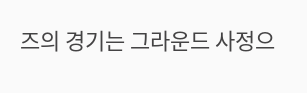즈의 경기는 그라운드 사정으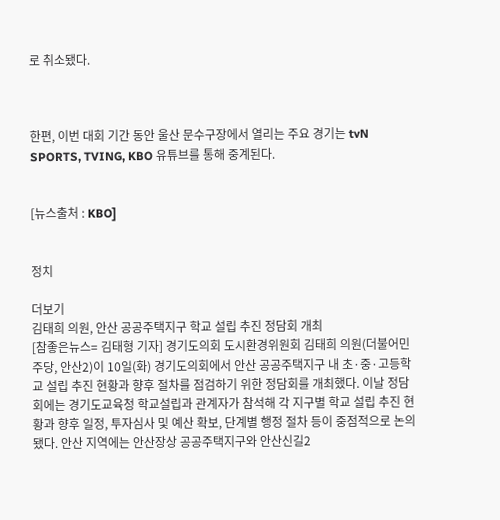로 취소됐다.



한편, 이번 대회 기간 동안 울산 문수구장에서 열리는 주요 경기는 tvN SPORTS, TVING, KBO 유튜브를 통해 중계된다.


[뉴스출처 : KBO]


정치

더보기
김태희 의원, 안산 공공주택지구 학교 설립 추진 정담회 개최
[참좋은뉴스= 김태형 기자] 경기도의회 도시환경위원회 김태희 의원(더불어민주당, 안산2)이 10일(화) 경기도의회에서 안산 공공주택지구 내 초·중·고등학교 설립 추진 현황과 향후 절차를 점검하기 위한 정담회를 개최했다. 이날 정담회에는 경기도교육청 학교설립과 관계자가 참석해 각 지구별 학교 설립 추진 현황과 향후 일정, 투자심사 및 예산 확보, 단계별 행정 절차 등이 중점적으로 논의됐다. 안산 지역에는 안산장상 공공주택지구와 안산신길2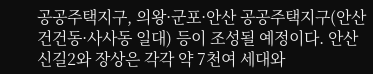공공주택지구, 의왕·군포·안산 공공주택지구(안산 건건동·사사동 일대) 등이 조성될 예정이다. 안산신길2와 장상은 각각 약 7천여 세대와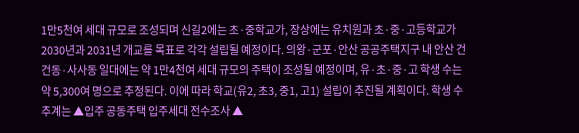1만5천여 세대 규모로 조성되며 신길2에는 초·중학교가, 장상에는 유치원과 초·중·고등학교가 2030년과 2031년 개교를 목표로 각각 설립될 예정이다. 의왕·군포·안산 공공주택지구 내 안산 건건동·사사동 일대에는 약 1만4천여 세대 규모의 주택이 조성될 예정이며, 유·초·중·고 학생 수는 약 5,300여 명으로 추정된다. 이에 따라 학교(유2, 초3, 중1, 고1) 설립이 추진될 계획이다. 학생 수 추계는 ▲입주 공동주택 입주세대 전수조사 ▲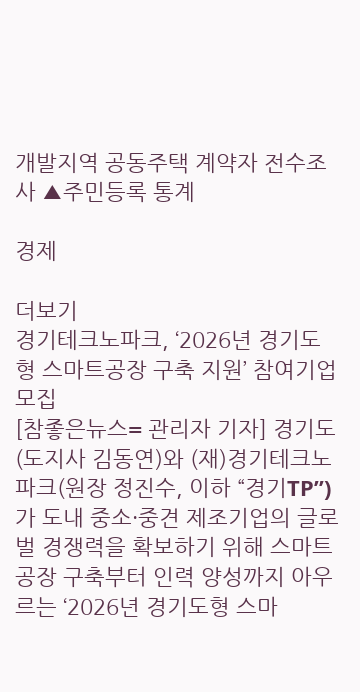개발지역 공동주택 계약자 전수조사 ▲주민등록 통계

경제

더보기
경기테크노파크, ‘2026년 경기도형 스마트공장 구축 지원’ 참여기업 모집
[참좋은뉴스= 관리자 기자] 경기도(도지사 김동연)와 (재)경기테크노파크(원장 정진수, 이하 “경기TP”)가 도내 중소·중견 제조기업의 글로벌 경쟁력을 확보하기 위해 스마트공장 구축부터 인력 양성까지 아우르는 ‘2026년 경기도형 스마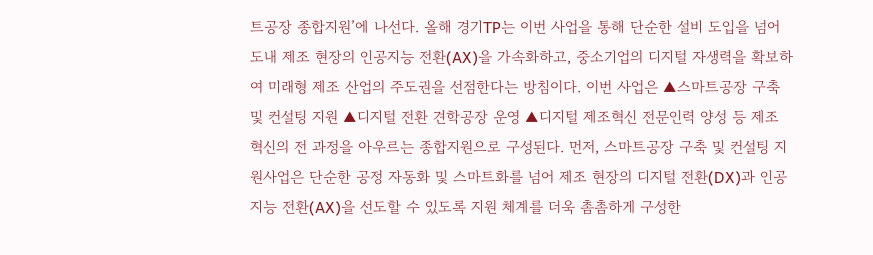트공장 종합지원’에 나선다. 올해 경기TP는 이번 사업을 통해 단순한 설비 도입을 넘어 도내 제조 현장의 인공지능 전환(AX)을 가속화하고, 중소기업의 디지털 자생력을 확보하여 미래형 제조 산업의 주도권을 선점한다는 방침이다. 이번 사업은 ▲스마트공장 구축 및 컨설팅 지원 ▲디지털 전환 견학공장 운영 ▲디지털 제조혁신 전문인력 양성 등 제조 혁신의 전 과정을 아우르는 종합지원으로 구성된다. 먼저, 스마트공장 구축 및 컨설팅 지원사업은 단순한 공정 자동화 및 스마트화를 넘어 제조 현장의 디지털 전환(DX)과 인공지능 전환(AX)을 선도할 수 있도록 지원 체계를 더욱 촘촘하게 구성한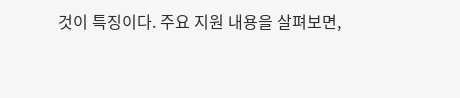것이 특징이다. 주요 지원 내용을 살펴보면,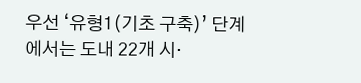우선 ‘유형1(기초 구축)’ 단계에서는 도내 22개 시·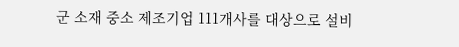군 소재 중소 제조기업 111개사를 대상으로 설비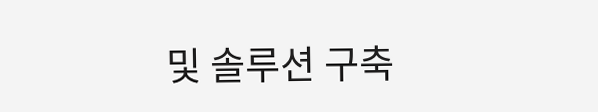및 솔루션 구축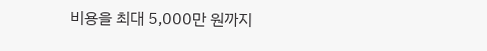비용을 최대 5,000만 원까지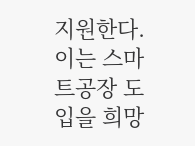지원한다. 이는 스마트공장 도입을 희망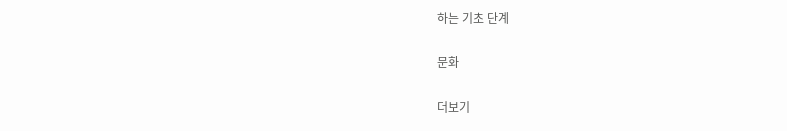하는 기초 단계

문화

더보기